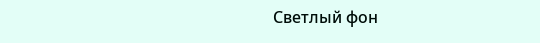Светлый фон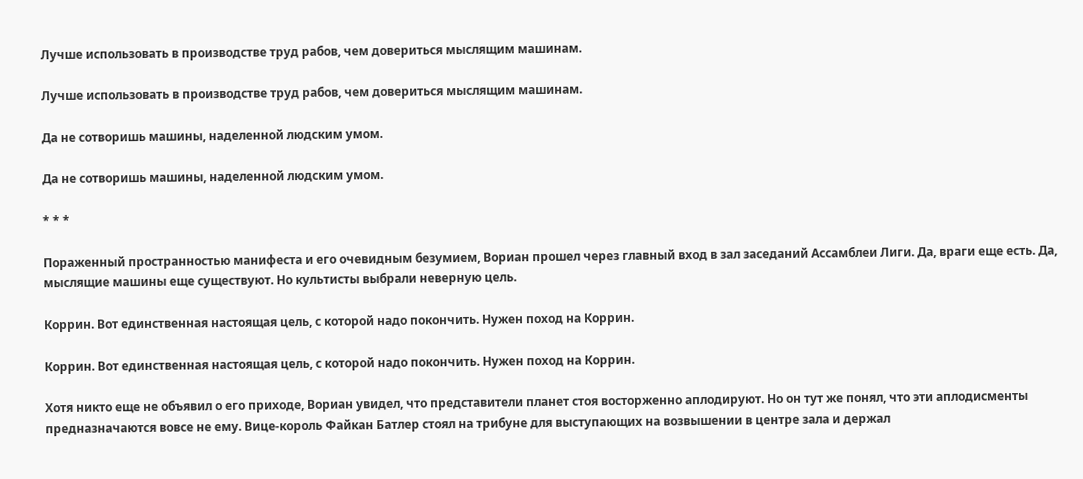Лучше использовать в производстве труд рабов, чем довериться мыслящим машинам.

Лучше использовать в производстве труд рабов, чем довериться мыслящим машинам.

Да не сотворишь машины, наделенной людским умом.

Да не сотворишь машины, наделенной людским умом.

* * *

Пораженный пространностью манифеста и его очевидным безумием, Вориан прошел через главный вход в зал заседаний Ассамблеи Лиги. Да, враги еще есть. Да, мыслящие машины еще существуют. Но культисты выбрали неверную цель.

Коррин. Вот единственная настоящая цель, с которой надо покончить. Нужен поход на Коррин.

Коррин. Вот единственная настоящая цель, с которой надо покончить. Нужен поход на Коррин.

Хотя никто еще не объявил о его приходе, Вориан увидел, что представители планет стоя восторженно аплодируют. Но он тут же понял, что эти аплодисменты предназначаются вовсе не ему. Вице-король Файкан Батлер стоял на трибуне для выступающих на возвышении в центре зала и держал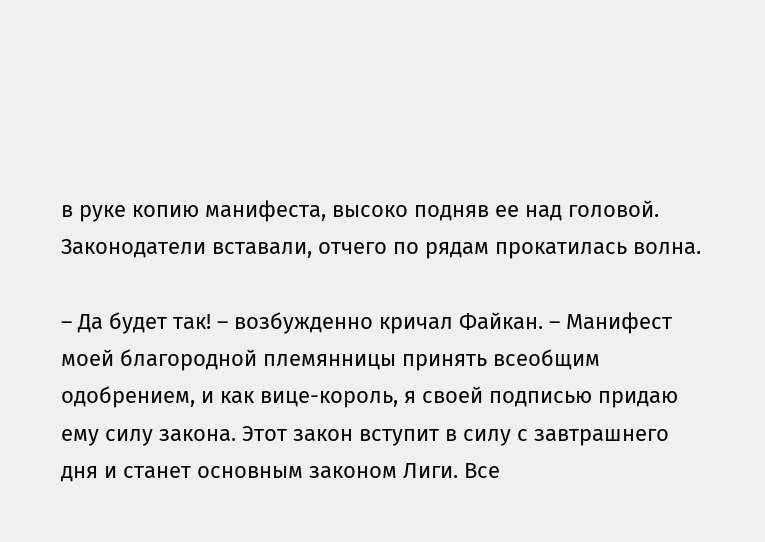в руке копию манифеста, высоко подняв ее над головой. Законодатели вставали, отчего по рядам прокатилась волна.

– Да будет так! – возбужденно кричал Файкан. – Манифест моей благородной племянницы принять всеобщим одобрением, и как вице-король, я своей подписью придаю ему силу закона. Этот закон вступит в силу с завтрашнего дня и станет основным законом Лиги. Все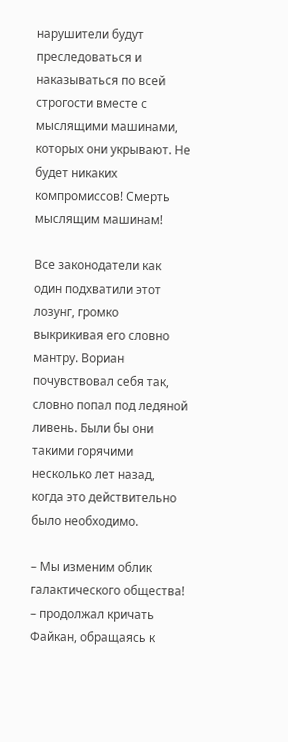нарушители будут преследоваться и наказываться по всей строгости вместе с мыслящими машинами, которых они укрывают. Не будет никаких компромиссов! Смерть мыслящим машинам!

Все законодатели как один подхватили этот лозунг, громко выкрикивая его словно мантру. Вориан почувствовал себя так, словно попал под ледяной ливень. Были бы они такими горячими несколько лет назад, когда это действительно было необходимо.

– Мы изменим облик галактического общества! – продолжал кричать Файкан, обращаясь к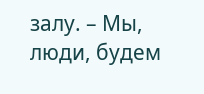залу. – Мы, люди, будем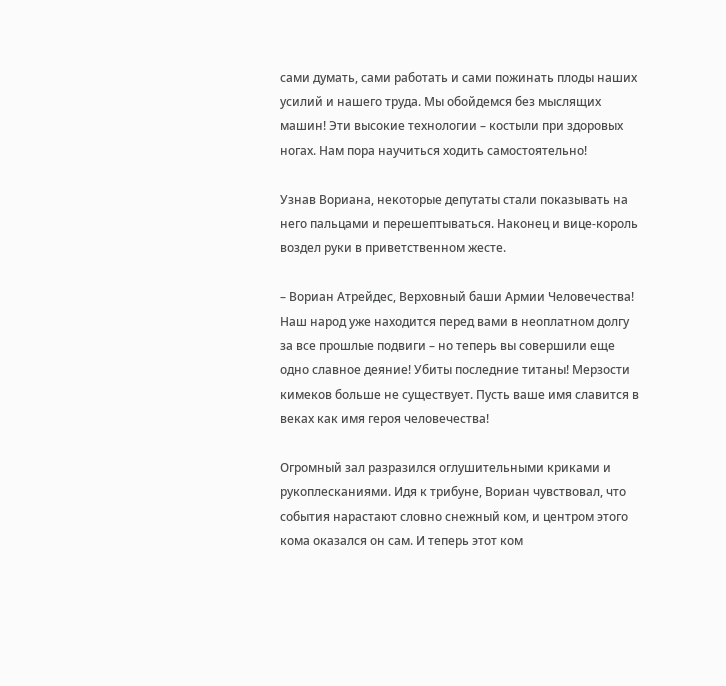сами думать, сами работать и сами пожинать плоды наших усилий и нашего труда. Мы обойдемся без мыслящих машин! Эти высокие технологии – костыли при здоровых ногах. Нам пора научиться ходить самостоятельно!

Узнав Вориана, некоторые депутаты стали показывать на него пальцами и перешептываться. Наконец и вице-король воздел руки в приветственном жесте.

– Вориан Атрейдес, Верховный баши Армии Человечества! Наш народ уже находится перед вами в неоплатном долгу за все прошлые подвиги – но теперь вы совершили еще одно славное деяние! Убиты последние титаны! Мерзости кимеков больше не существует. Пусть ваше имя славится в веках как имя героя человечества!

Огромный зал разразился оглушительными криками и рукоплесканиями. Идя к трибуне, Вориан чувствовал, что события нарастают словно снежный ком, и центром этого кома оказался он сам. И теперь этот ком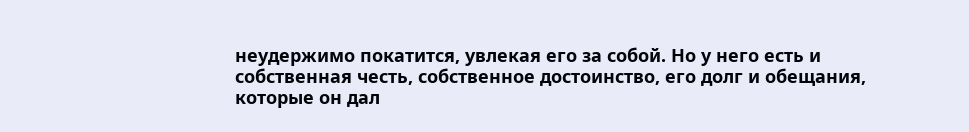неудержимо покатится, увлекая его за собой. Но у него есть и собственная честь, собственное достоинство, его долг и обещания, которые он дал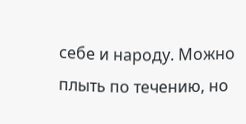себе и народу. Можно плыть по течению, но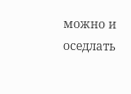можно и оседлать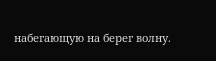набегающую на берег волну.